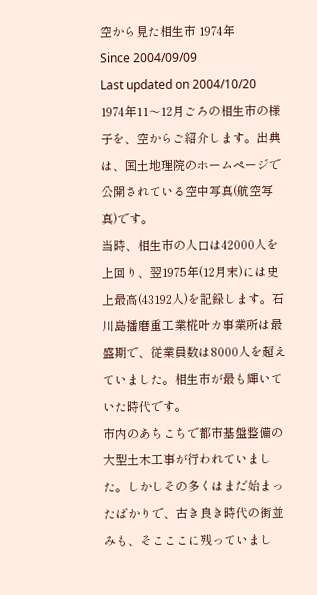空から見た相生市 1974年
Since 2004/09/09
Last updated on 2004/10/20
1974年11〜12月ごろの相生市の様子を、空からご紹介します。出典は、国土地理院のホームページで公開されている空中写真(航空写真)です。
当時、相生市の人口は42000人を上回り、翌1975年(12月末)には史上最高(43192人)を記録します。石川島播磨重工業椛叶カ事業所は最盛期で、従業員数は8000人を超えていました。相生市が最も輝いていた時代です。
市内のあちこちで都市基盤整備の大型土木工事が行われていました。しかしその多くはまだ始まったばかりで、古き良き時代の街並みも、そこここに残っていまし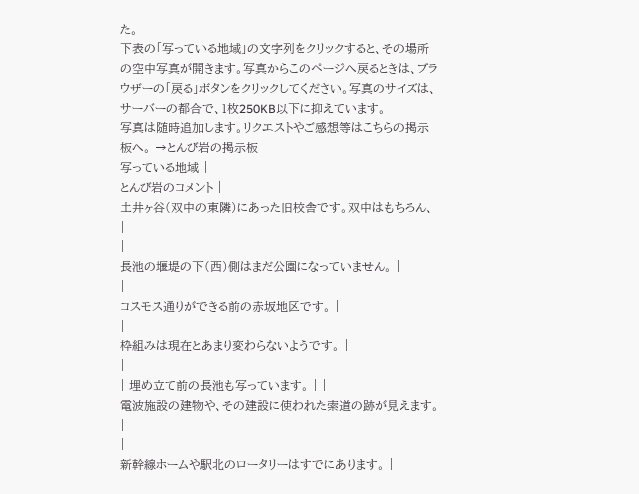た。
下表の「写っている地域」の文字列をクリックすると、その場所の空中写真が開きます。写真からこのページへ戻るときは、ブラウザーの「戻る」ボタンをクリックしてください。写真のサイズは、サーバーの都合で、1枚250KB以下に抑えています。
写真は随時追加します。リクエストやご感想等はこちらの掲示板へ。 →とんび岩の掲示板
写っている地域 |
とんび岩のコメント |
土井ヶ谷(双中の東隣)にあった旧校舎です。双中はもちろん、 |
|
長池の堰堤の下(西)側はまだ公園になっていません。 |
|
コスモス通りができる前の赤坂地区です。 |
|
枠組みは現在とあまり変わらないようです。 |
|
| 埋め立て前の長池も写っています。 | |
電波施設の建物や、その建設に使われた索道の跡が見えます。 |
|
新幹線ホームや駅北のロータリーはすでにあります。 |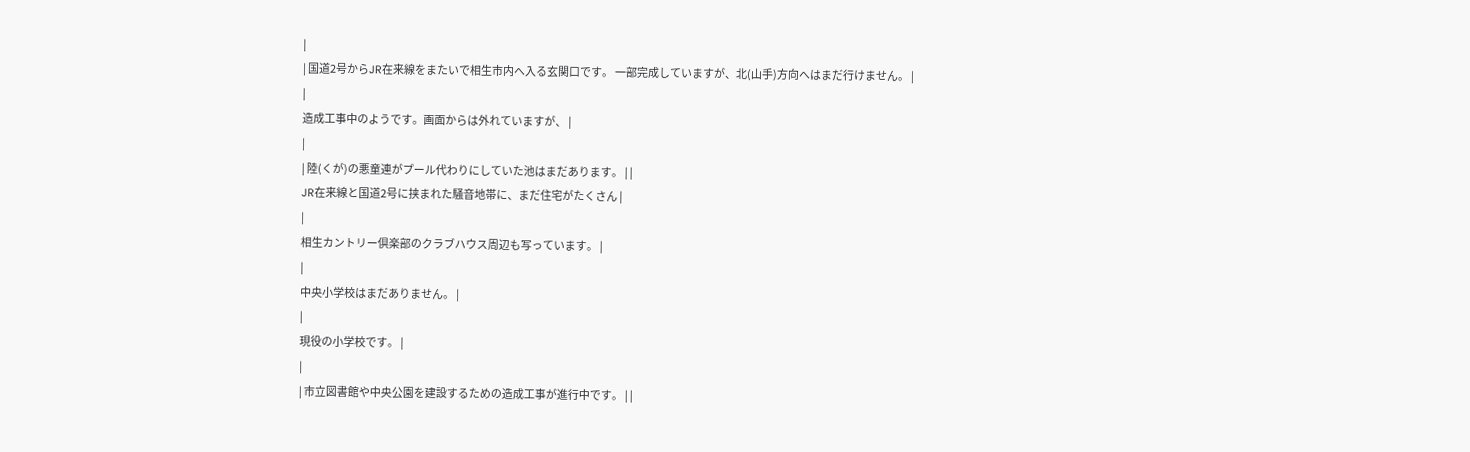|
| 国道2号からJR在来線をまたいで相生市内へ入る玄関口です。 一部完成していますが、北(山手)方向へはまだ行けません。 |
|
造成工事中のようです。画面からは外れていますが、 |
|
| 陸(くが)の悪童連がプール代わりにしていた池はまだあります。 | |
JR在来線と国道2号に挟まれた騒音地帯に、まだ住宅がたくさん |
|
相生カントリー倶楽部のクラブハウス周辺も写っています。 |
|
中央小学校はまだありません。 |
|
現役の小学校です。 |
|
| 市立図書館や中央公園を建設するための造成工事が進行中です。 | |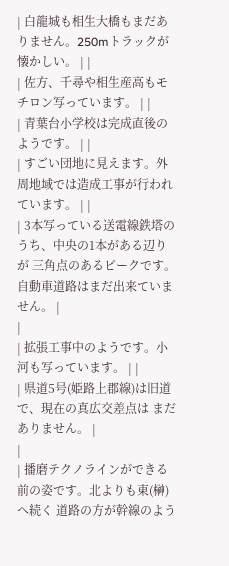| 白龍城も相生大橋もまだありません。250mトラックが懐かしい。 | |
| 佐方、千尋や相生産高もモチロン写っています。 | |
| 青葉台小学校は完成直後のようです。 | |
| すごい団地に見えます。外周地域では造成工事が行われています。 | |
| 3本写っている送電線鉄塔のうち、中央の1本がある辺りが 三角点のあるピークです。自動車道路はまだ出来ていません。 |
|
| 拡張工事中のようです。小河も写っています。 | |
| 県道5号(姫路上郡線)は旧道で、現在の真広交差点は まだありません。 |
|
| 播磨テクノラインができる前の姿です。北よりも東(榊)へ続く 道路の方が幹線のよう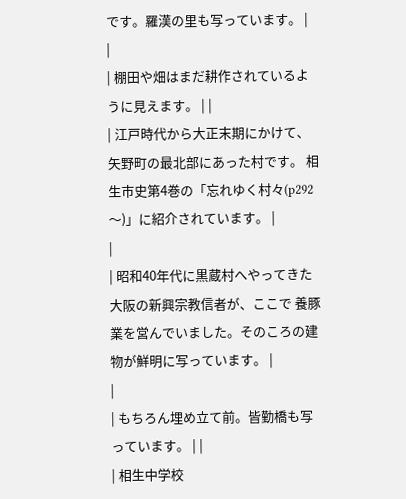です。羅漢の里も写っています。 |
|
| 棚田や畑はまだ耕作されているように見えます。 | |
| 江戸時代から大正末期にかけて、矢野町の最北部にあった村です。 相生市史第4巻の「忘れゆく村々(p292〜)」に紹介されています。 |
|
| 昭和40年代に黒蔵村へやってきた大阪の新興宗教信者が、ここで 養豚業を営んでいました。そのころの建物が鮮明に写っています。 |
|
| もちろん埋め立て前。皆勤橋も写っています。 | |
| 相生中学校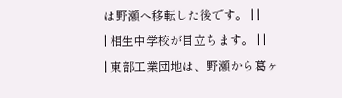は野瀬へ移転した後です。 | |
| 相生中学校が目立ちます。 | |
| 東部工業団地は、野瀬から葛ヶ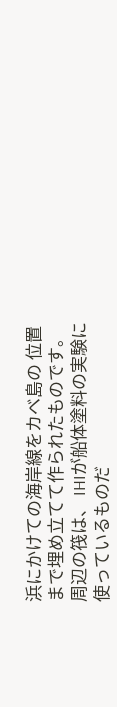浜にかけての海岸線をカベ島の 位置まで埋め立てて作られたものです。周辺の筏は、 IHIが船体塗料の実験に使っているものだ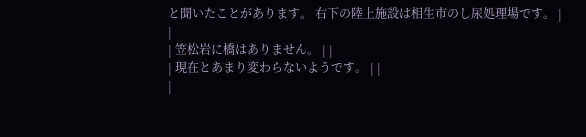と聞いたことがあります。 右下の陸上施設は相生市のし尿処理場です。 |
|
| 笠松岩に橋はありません。 | |
| 現在とあまり変わらないようです。 | |
|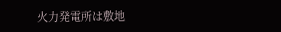火力発電所は敷地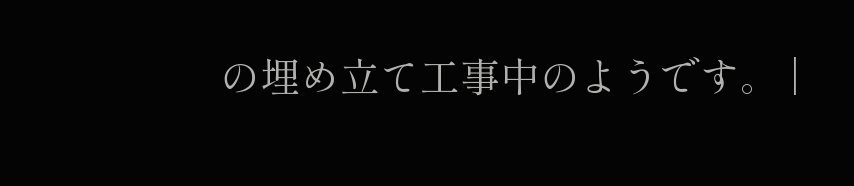の埋め立て工事中のようです。 |